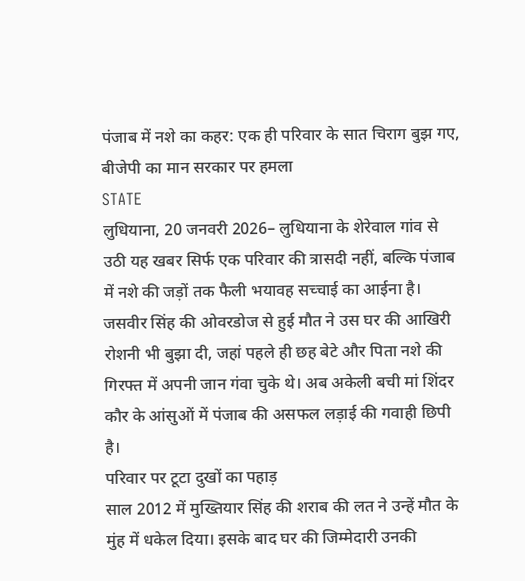पंजाब में नशे का कहर: एक ही परिवार के सात चिराग बुझ गए, बीजेपी का मान सरकार पर हमला
STATE
लुधियाना, 20 जनवरी 2026– लुधियाना के शेरेवाल गांव से उठी यह खबर सिर्फ एक परिवार की त्रासदी नहीं, बल्कि पंजाब में नशे की जड़ों तक फैली भयावह सच्चाई का आईना है। जसवीर सिंह की ओवरडोज से हुई मौत ने उस घर की आखिरी रोशनी भी बुझा दी, जहां पहले ही छह बेटे और पिता नशे की गिरफ्त में अपनी जान गंवा चुके थे। अब अकेली बची मां शिंदर कौर के आंसुओं में पंजाब की असफल लड़ाई की गवाही छिपी है।
परिवार पर टूटा दुखों का पहाड़
साल 2012 में मुख्तियार सिंह की शराब की लत ने उन्हें मौत के मुंह में धकेल दिया। इसके बाद घर की जिम्मेदारी उनकी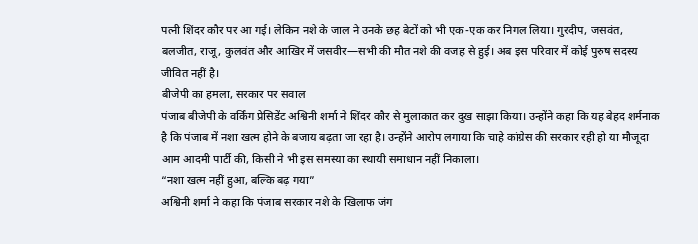पत्नी शिंदर कौर पर आ गई। लेकिन नशे के जाल ने उनके छह बेटों को भी एक-एक कर निगल लिया। गुरदीप, जसवंत, बलजीत, राजू, कुलवंत और आखिर में जसवीर—सभी की मौत नशे की वजह से हुई। अब इस परिवार में कोई पुरुष सदस्य जीवित नहीं है।
बीजेपी का हमला, सरकार पर सवाल
पंजाब बीजेपी के वर्किंग प्रेसिडेंट अश्विनी शर्मा ने शिंदर कौर से मुलाकात कर दुख साझा किया। उन्होंने कहा कि यह बेहद शर्मनाक है कि पंजाब में नशा खत्म होने के बजाय बढ़ता जा रहा है। उन्होंने आरोप लगाया कि चाहे कांग्रेस की सरकार रही हो या मौजूदा आम आदमी पार्टी की, किसी ने भी इस समस्या का स्थायी समाधान नहीं निकाला।
“नशा खत्म नहीं हुआ, बल्कि बढ़ गया”
अश्विनी शर्मा ने कहा कि पंजाब सरकार नशे के खिलाफ जंग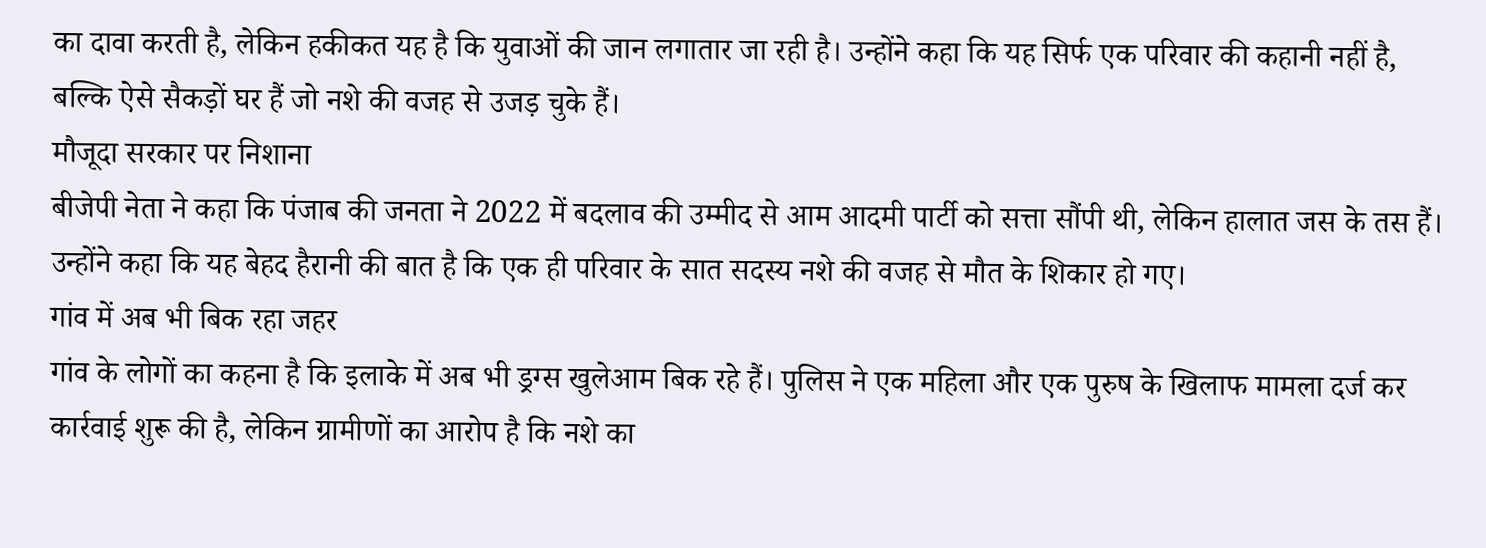का दावा करती है, लेकिन हकीकत यह है कि युवाओं की जान लगातार जा रही है। उन्होंने कहा कि यह सिर्फ एक परिवार की कहानी नहीं है, बल्कि ऐसे सैकड़ों घर हैं जो नशे की वजह से उजड़ चुके हैं।
मौजूदा सरकार पर निशाना
बीजेपी नेता ने कहा कि पंजाब की जनता ने 2022 में बदलाव की उम्मीद से आम आदमी पार्टी को सत्ता सौंपी थी, लेकिन हालात जस के तस हैं। उन्होंने कहा कि यह बेहद हैरानी की बात है कि एक ही परिवार के सात सदस्य नशे की वजह से मौत के शिकार हो गए।
गांव में अब भी बिक रहा जहर
गांव के लोगों का कहना है कि इलाके में अब भी ड्रग्स खुलेआम बिक रहे हैं। पुलिस ने एक महिला और एक पुरुष के खिलाफ मामला दर्ज कर कार्रवाई शुरू की है, लेकिन ग्रामीणों का आरोप है कि नशे का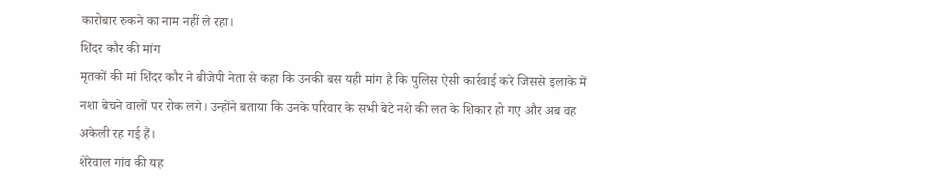कारोबार रुकने का नाम नहीं ले रहा।
शिंदर कौर की मांग
मृतकों की मां शिंदर कौर ने बीजेपी नेता से कहा कि उनकी बस यही मांग है कि पुलिस ऐसी कार्रवाई करे जिससे इलाके में नशा बेचने वालों पर रोक लगे। उन्होंने बताया कि उनके परिवार के सभी बेटे नशे की लत के शिकार हो गए और अब वह अकेली रह गई हैं।
शेरेवाल गांव की यह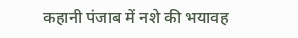कहानी पंजाब में नशे की भयावह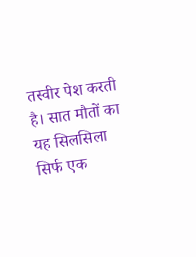तस्वीर पेश करती है। सात मौतों का यह सिलसिला सिर्फ एक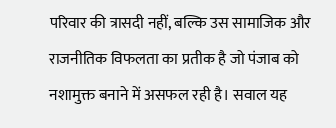परिवार की त्रासदी नहीं, बल्कि उस सामाजिक और राजनीतिक विफलता का प्रतीक है जो पंजाब को नशामुक्त बनाने में असफल रही है। सवाल यह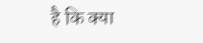है कि क्या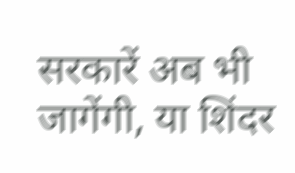सरकारें अब भी जागेंगी, या शिंदर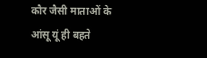कौर जैसी माताओं के आंसू यूं ही बहते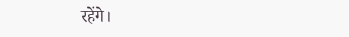रहेंगे।